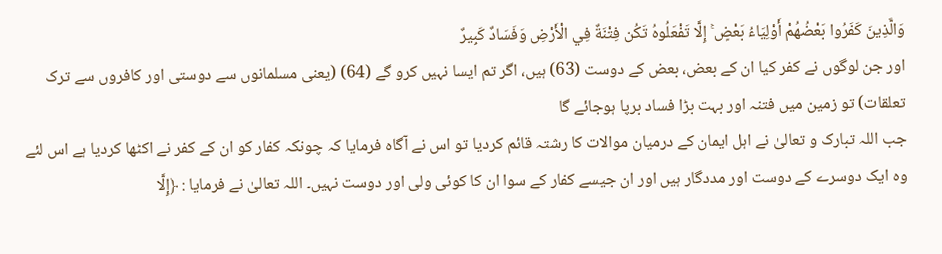وَالَّذِينَ كَفَرُوا بَعْضُهُمْ أَوْلِيَاءُ بَعْضٍ ۚ إِلَّا تَفْعَلُوهُ تَكُن فِتْنَةٌ فِي الْأَرْضِ وَفَسَادٌ كَبِيرٌ
اور جن لوگوں نے کفر کیا ان کے بعض، بعض کے دوست (63) ہیں، اگر تم ایسا نہیں کرو گے (64) (یعنی مسلمانوں سے دوستی اور کافروں سے ترک تعلقات) تو زمین میں فتنہ اور بہت بڑا فساد برپا ہوجائے گا
جب اللہ تبارک و تعالیٰ نے اہل ایمان کے درمیان موالات کا رشتہ قائم کردیا تو اس نے آگاہ فرمایا کہ چونکہ کفار کو ان کے کفر نے اکٹھا کردیا ہے اس لئے وہ ایک دوسرے کے دوست اور مددگار ہیں اور ان جیسے کفار کے سوا ان کا کوئی ولی اور دوست نہیں۔ اللہ تعالیٰ نے فرمایا : ﴿إِلَّا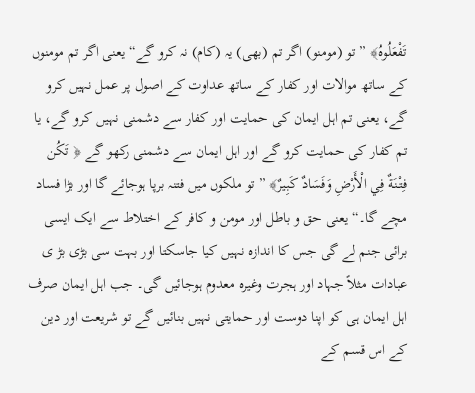تَفْعَلُوهُ﴾ ” تو (مومنو) اگر تم (بھی) یہ (کام) نہ کرو گے“ یعنی اگر تم مومنوں کے ساتھ موالات اور کفار کے ساتھ عداوت کے اصول پر عمل نہیں کرو گے، یعنی تم اہل ایمان کی حمایت اور کفار سے دشمنی نہیں کرو گے، یا تم کفار کی حمایت کرو گے اور اہل ایمان سے دشمنی رکھو گے ﴿ تَكُن فِتْنَةٌ فِي الْأَرْضِ وَفَسَادٌ كَبِيرٌ﴾ ” تو ملکوں میں فتنہ برپا ہوجائے گا اور بڑا فساد مچے گا۔“ یعنی حق و باطل اور مومن و کافر کے اختلاط سے ایک ایسی برائی جنم لے گی جس کا اندازہ نہیں کیا جاسکتا اور بہت سی بڑی بڑ ی عبادات مثلاً جہاد اور ہجرت وغیرہ معدوم ہوجائیں گی۔ جب اہل ایمان صرف اہل ایمان ہی کو اپنا دوست اور حمایتی نہیں بنائیں گے تو شریعت اور دین کے اس قسم کے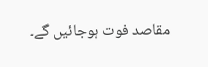مقاصد فوت ہوجائیں گے۔